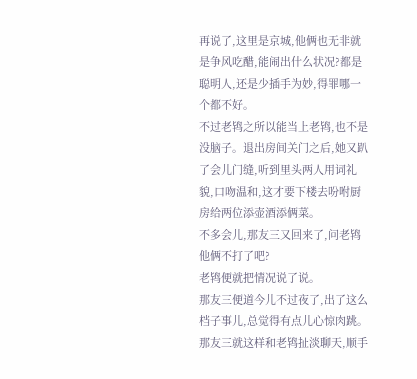再说了,这里是京城,他俩也无非就是争风吃醋,能闹出什么状况?都是聪明人,还是少插手为妙,得罪哪一个都不好。
不过老鸨之所以能当上老鸨,也不是没脑子。退出房间关门之后,她又趴了会儿门缝,听到里头两人用词礼貌,口吻温和,这才要下楼去吩咐厨房给两位添壶酒添俩菜。
不多会儿,那友三又回来了,问老鸨他俩不打了吧?
老鸨便就把情况说了说。
那友三便道今儿不过夜了,出了这么档子事儿,总觉得有点儿心惊肉跳。
那友三就这样和老鸨扯淡聊天,顺手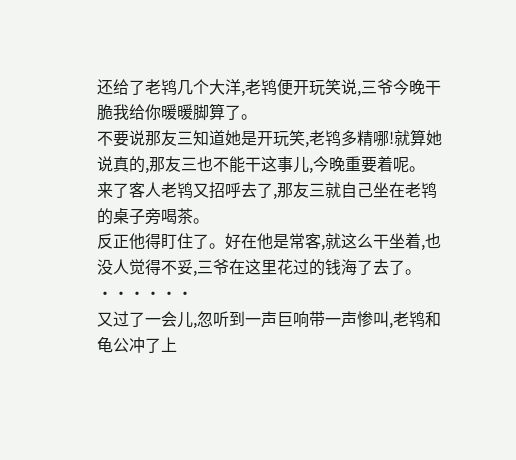还给了老鸨几个大洋,老鸨便开玩笑说,三爷今晚干脆我给你暖暖脚算了。
不要说那友三知道她是开玩笑,老鸨多精哪!就算她说真的,那友三也不能干这事儿,今晚重要着呢。
来了客人老鸨又招呼去了,那友三就自己坐在老鸨的桌子旁喝茶。
反正他得盯住了。好在他是常客,就这么干坐着,也没人觉得不妥,三爷在这里花过的钱海了去了。
······
又过了一会儿,忽听到一声巨响带一声惨叫,老鸨和龟公冲了上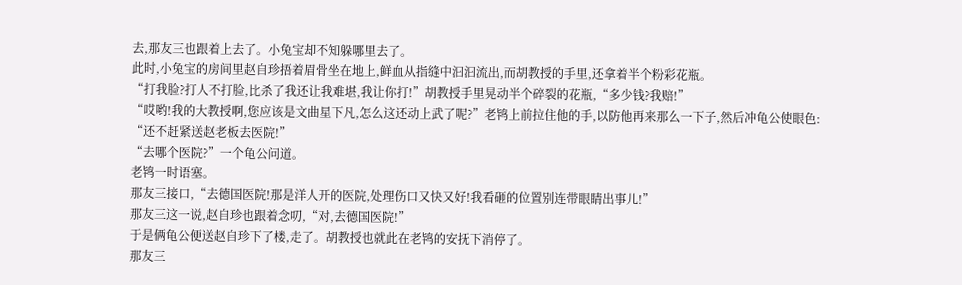去,那友三也跟着上去了。小兔宝却不知躲哪里去了。
此时,小兔宝的房间里赵自珍捂着眉骨坐在地上,鲜血从指缝中汩汩流出,而胡教授的手里,还拿着半个粉彩花瓶。
“打我脸?打人不打脸,比杀了我还让我难堪,我让你打!”胡教授手里晃动半个碎裂的花瓶,“多少钱?我赔!”
“哎哟!我的大教授啊,您应该是文曲星下凡,怎么这还动上武了呢?”老鸨上前拉住他的手,以防他再来那么一下子,然后冲龟公使眼色:
“还不赶紧送赵老板去医院!”
“去哪个医院?”一个龟公问道。
老鸨一时语塞。
那友三接口,“去德国医院!那是洋人开的医院,处理伤口又快又好!我看砸的位置别连带眼睛出事儿!”
那友三这一说,赵自珍也跟着念叨,“对,去德国医院!”
于是俩龟公便送赵自珍下了楼,走了。胡教授也就此在老鸨的安抚下消停了。
那友三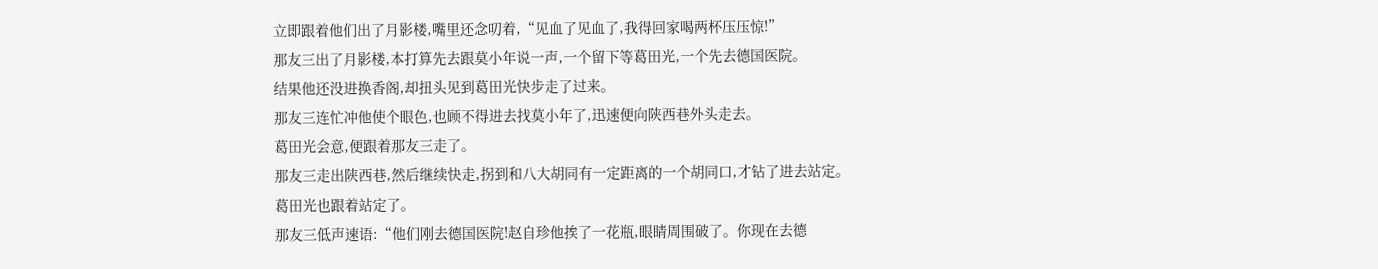立即跟着他们出了月影楼,嘴里还念叨着,“见血了见血了,我得回家喝两杯压压惊!”
那友三出了月影楼,本打算先去跟莫小年说一声,一个留下等葛田光,一个先去德国医院。
结果他还没进换香阁,却扭头见到葛田光快步走了过来。
那友三连忙冲他使个眼色,也顾不得进去找莫小年了,迅速便向陕西巷外头走去。
葛田光会意,便跟着那友三走了。
那友三走出陕西巷,然后继续快走,拐到和八大胡同有一定距离的一个胡同口,才钻了进去站定。
葛田光也跟着站定了。
那友三低声速语:“他们刚去德国医院!赵自珍他挨了一花瓶,眼睛周围破了。你现在去德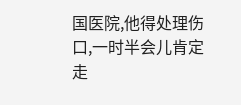国医院,他得处理伤口,一时半会儿肯定走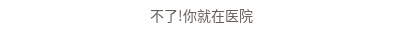不了!你就在医院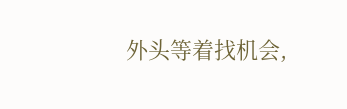外头等着找机会,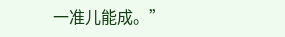一准儿能成。”